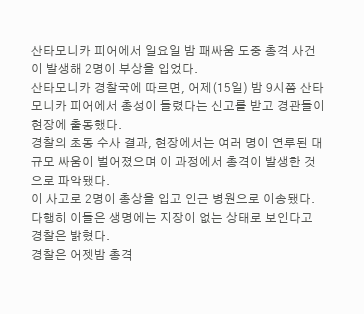산타모니카 피어에서 일요일 밤 패싸움 도중 총격 사건이 발생해 2명이 부상을 입었다.
산타모니카 경찰국에 따르면, 어제(15일) 밤 9시쯤 산타모니카 피어에서 총성이 들렸다는 신고를 받고 경관들이 현장에 출동했다.
경찰의 초동 수사 결과, 현장에서는 여러 명이 연루된 대규모 싸움이 벌어졌으며 이 과정에서 총격이 발생한 것으로 파악됐다.
이 사고로 2명이 총상을 입고 인근 병원으로 이송됐다.
다행히 이들은 생명에는 지장이 없는 상태로 보인다고 경찰은 밝혔다.
경찰은 어젯밤 총격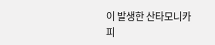이 발생한 산타모니카 피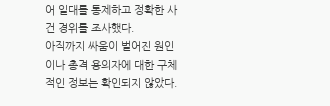어 일대를 통제하고 정확한 사건 경위를 조사했다.
아직까지 싸움이 벌어진 원인이나 총격 용의자에 대한 구체적인 정보는 확인되지 않았다.